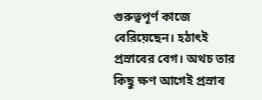গুরুত্বপূর্ণ কাজে বেরিয়েছেন। হঠাৎই প্রস্রাবের বেগ। অথচ তার কিছু ক্ষণ আগেই প্রস্রাব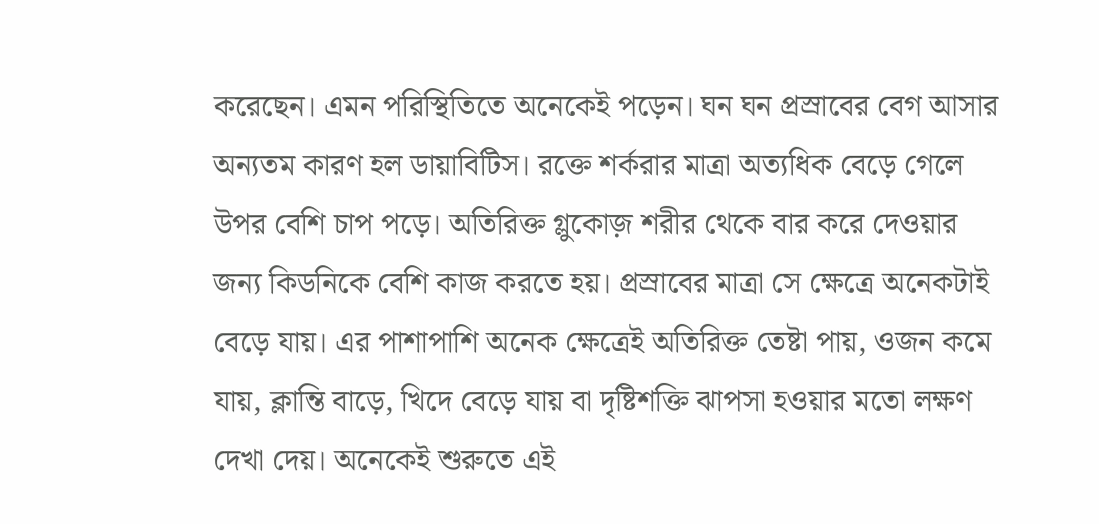করেছেন। এমন পরিস্থিতিতে অনেকেই পড়েন। ঘন ঘন প্রস্রাবের বেগ আসার অন্যতম কারণ হল ডায়াবিটিস। রক্তে শর্করার মাত্রা অত্যধিক বেড়ে গেলে উপর বেশি চাপ পড়ে। অতিরিক্ত গ্লুকোজ় শরীর থেকে বার করে দেওয়ার জন্য কিডনিকে বেশি কাজ করতে হয়। প্রস্রাবের মাত্রা সে ক্ষেত্রে অনেকটাই বেড়ে যায়। এর পাশাপাশি অনেক ক্ষেত্রেই অতিরিক্ত তেষ্টা পায়, ওজন কমে যায়, ক্লান্তি বাড়ে, খিদে বেড়ে যায় বা দৃষ্টিশক্তি ঝাপসা হওয়ার মতো লক্ষণ দেখা দেয়। অনেকেই শুরুতে এই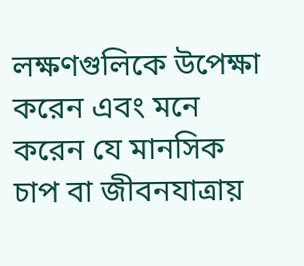লক্ষণগুলিকে উপেক্ষা করেন এবং মনে করেন যে মানসিক চাপ বা জীবনযাত্রায়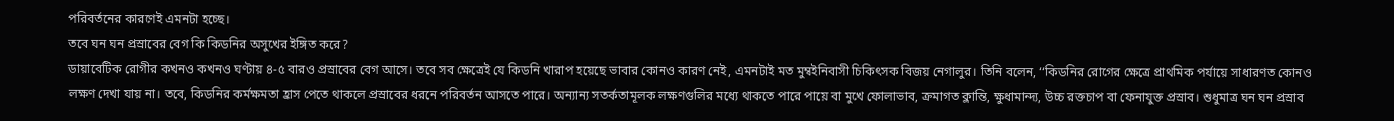পরিবর্তনের কারণেই এমনটা হচ্ছে।
তবে ঘন ঘন প্রস্রাবের বেগ কি কিডনির অসুখের ইঙ্গিত করে?
ডায়াবেটিক রোগীর কখনও কখনও ঘণ্টায় ৪-৫ বারও প্রস্রাবের বেগ আসে। তবে সব ক্ষেত্রেই যে কিডনি খারাপ হয়েছে ভাবার কোনও কারণ নেই, এমনটাই মত মুম্বইনিবাসী চিকিৎসক বিজয় নেগালুর। তিনি বলেন, ‘‘কিডনির রোগের ক্ষেত্রে প্রাথমিক পর্যায়ে সাধারণত কোনও লক্ষণ দেখা যায় না। তবে, কিডনির কর্মক্ষমতা হ্রাস পেতে থাকলে প্রস্রাবের ধরনে পরিবর্তন আসতে পারে। অন্যান্য সতর্কতামূলক লক্ষণগুলির মধ্যে থাকতে পারে পায়ে বা মুখে ফোলাভাব, ক্রমাগত ক্লান্তি, ক্ষুধামান্দ্য, উচ্চ রক্তচাপ বা ফেনাযুক্ত প্রস্রাব। শুধুমাত্র ঘন ঘন প্রস্রাব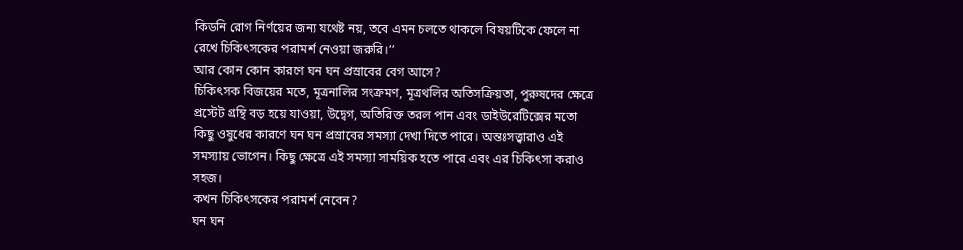কিডনি রোগ নির্ণয়ের জন্য যথেষ্ট নয়, তবে এমন চলতে থাকলে বিষয়টিকে ফেলে না রেখে চিকিৎসকের পরামর্শ নেওয়া জরুরি।’’
আর কোন কোন কারণে ঘন ঘন প্রস্রাবের বেগ আসে?
চিকিৎসক বিজয়ের মতে, মূত্রনালির সংক্রমণ, মূত্রথলির অতিসক্রিয়তা, পুরুষদের ক্ষেত্রে প্রস্টেট গ্রন্থি বড় হয়ে যাওয়া, উদ্বেগ, অতিরিক্ত তরল পান এবং ডাইউরেটিক্সের মতো কিছু ওষুধের কারণে ঘন ঘন প্রস্রাবের সমস্যা দেখা দিতে পারে। অন্তঃসত্ত্বারাও এই সমস্যায় ভোগেন। কিছু ক্ষেত্রে এই সমস্যা সাময়িক হতে পারে এবং এর চিকিৎসা করাও সহজ।
কখন চিকিৎসকের পরামর্শ নেবেন?
ঘন ঘন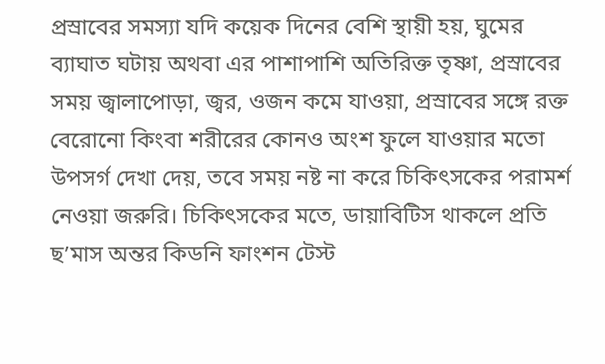প্রস্রাবের সমস্যা যদি কয়েক দিনের বেশি স্থায়ী হয়, ঘুমের ব্যাঘাত ঘটায় অথবা এর পাশাপাশি অতিরিক্ত তৃষ্ণা, প্রস্রাবের সময় জ্বালাপোড়া, জ্বর, ওজন কমে যাওয়া, প্রস্রাবের সঙ্গে রক্ত বেরোনো কিংবা শরীরের কোনও অংশ ফুলে যাওয়ার মতো উপসর্গ দেখা দেয়, তবে সময় নষ্ট না করে চিকিৎসকের পরামর্শ নেওয়া জরুরি। চিকিৎসকের মতে, ডায়াবিটিস থাকলে প্রতি ছ’মাস অন্তর কিডনি ফাংশন টেস্ট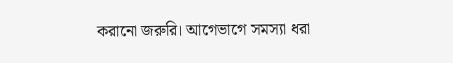করানো জরুরি। আগেভাগে সমস্যা ধরা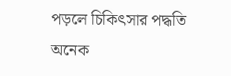পড়লে চিকিৎসার পদ্ধতি অনেক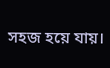সহজ হয়ে যায়।